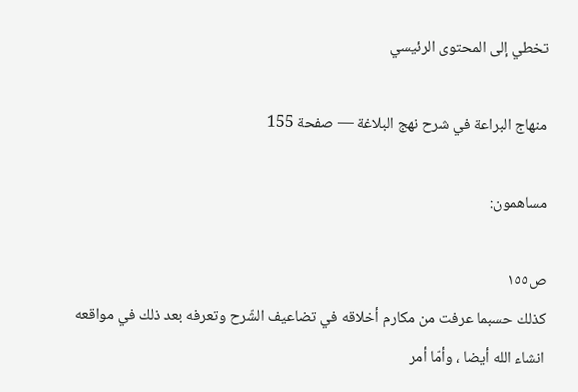تخطي إلى المحتوى الرئيسي

منهاج البراعة في شرح نهج البلاغة — صفحة 155

مساهمون:

ص١٥٥
كذلك حسبما عرفت من مكارم أخلاقه في تضاعيف الشّرح وتعرفه بعد ذلك في مواقعه انشاء الله أيضا ، وأمّا أمر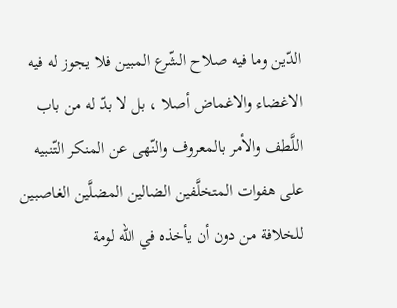الدّين وما فيه صلاح الشّرع المبين فلا يجوز له فيه الاغضاء والاغماض أصلا ، بل لا بدّ له من باب اللَّطف والأمر بالمعروف والنّهى عن المنكر التّنبيه على هفوات المتخلَّفين الضالين المضلَّين الغاصبين للخلافة من دون أن يأخذه في الله لومة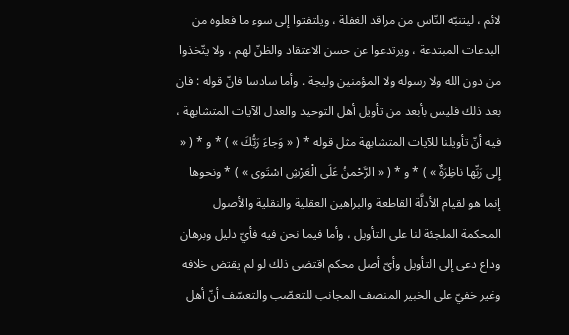لائم ، ليتنبّه النّاس من مراقد الغفلة ، ويلتفتوا إلى سوء ما فعلوه من البدعات المبتدعة ، ويرتدعوا عن حسن الاعتقاد والظنّ لهم ، ولا يتّخذوا من دون الله ولا رسوله ولا المؤمنين وليجة . وأما سادسا فانّ قوله : فان بعد ذلك فليس بأبعد من تأويل أهل التوحيد والعدل الآيات المتشابهة ، فيه أنّ تأويلنا للآيات المتشابهة مثل قوله * ( « وَجاءَ رَبُّكَ » ) * و * ( « إِلى رَبِّها ناظِرَةٌ » ) * و * ( « الرَّحْمنُ عَلَى الْعَرْشِ اسْتَوى » ) * ونحوها إنما هو لقيام الأدلَّة القاطعة والبراهين العقلية والنقلية والأصول المحكمة الملجئة لنا على التأويل ، وأما فيما نحن فيه فأيّ دليل وبرهان وداع دعى إلى التأويل وأىّ أصل محكم اقتضى ذلك لو لم يقتض خلافه وغير خفيّ على الخبير المنصف المجانب للتعصّب والتعسّف أنّ أهل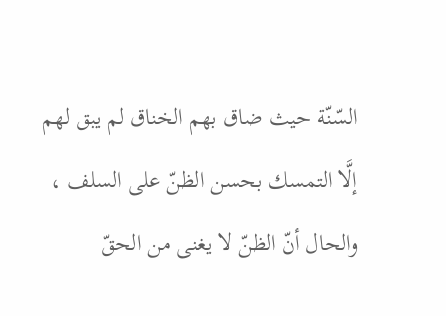السّنّة حيث ضاق بهم الخناق لم يبق لهم إلَّا التمسك بحسن الظنّ على السلف ، والحال أنّ الظنّ لا يغنى من الحقّ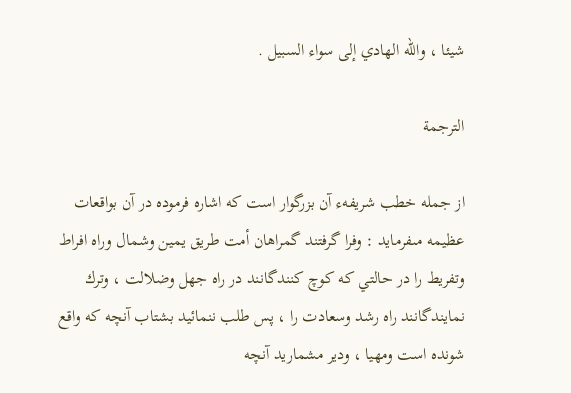شيئا ، والله الهادي إلى سواء السبيل .

الترجمة

از جمله خطب شريفهء آن بزرگوار است كه اشاره فرموده در آن بواقعات عظيمه مىفرمايد : وفرا گرفتند گمراهان أمت طريق يمين وشمال وراه افراط وتفريط را در حالتي كه كوچ كنندگانند در راه جهل وضلالت ، وترك نمايندگانند راه رشد وسعادت را ، پس طلب ننمائيد بشتاب آنچه كه واقع شونده است ومهيا ، ودير مشماريد آنچه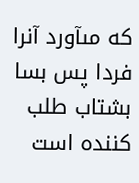كه مىآورد آنرا فردا پس بسا بشتاب طلب كننده است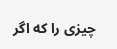چيزى را كه اگر